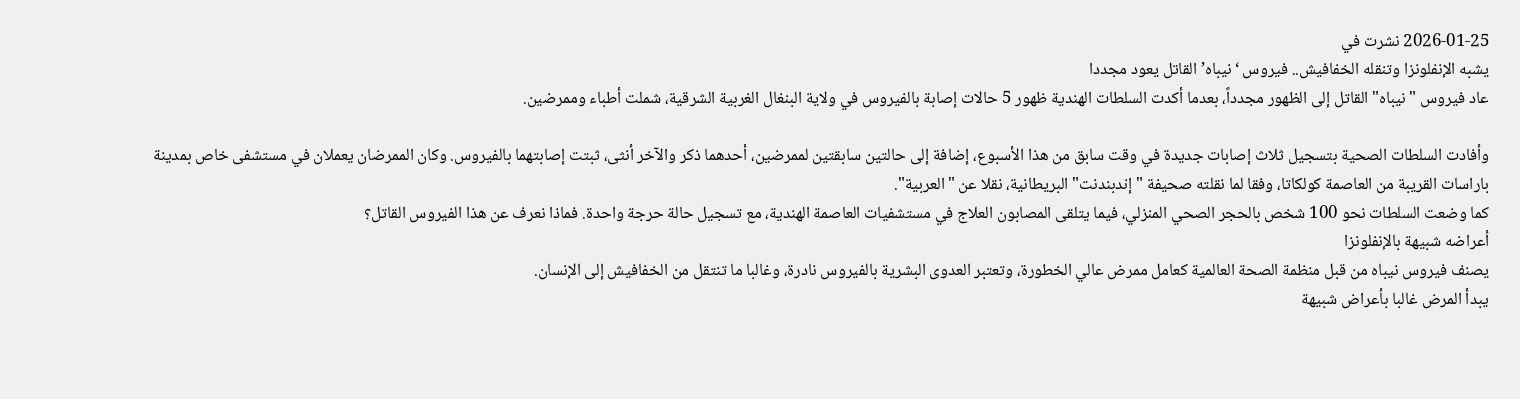2026-01-25 نشرت في
يشبه الإنفلونزا وتنقله الخفافيش.. فيروس ‘نيباه’ القاتل يعود مجددا
عاد فيروس "نيباه" القاتل إلى الظهور مجدداً، بعدما أكدت السلطات الهندية ظهور 5 حالات إصابة بالفيروس في ولاية البنغال الغربية الشرقية، شملت أطباء وممرضين.

وأفادت السلطات الصحية بتسجيل ثلاث إصابات جديدة في وقت سابق من هذا الأسبوع، إضافة إلى حالتين سابقتين لممرضين، أحدهما ذكر والآخر أنثى، ثبتت إصابتهما بالفيروس. وكان الممرضان يعملان في مستشفى خاص بمدينة باراسات القريبة من العاصمة كولكاتا، وفقا لما نقلته صحيفة "إندبندنت" البريطانية، نقلا عن "العربية".
كما وضعت السلطات نحو 100 شخص بالحجر الصحي المنزلي، فيما يتلقى المصابون العلاج في مستشفيات العاصمة الهندية، مع تسجيل حالة حرجة واحدة. فماذا نعرف عن هذا الفيروس القاتل؟
أعراضه شبيهة بالإنفلونزا
يصنف فيروس نيباه من قبل منظمة الصحة العالمية كعامل ممرض عالي الخطورة، وتعتبر العدوى البشرية بالفيروس نادرة، وغالبا ما تنتقل من الخفافيش إلى الإنسان.
يبدأ المرض غالبا بأعراض شبيهة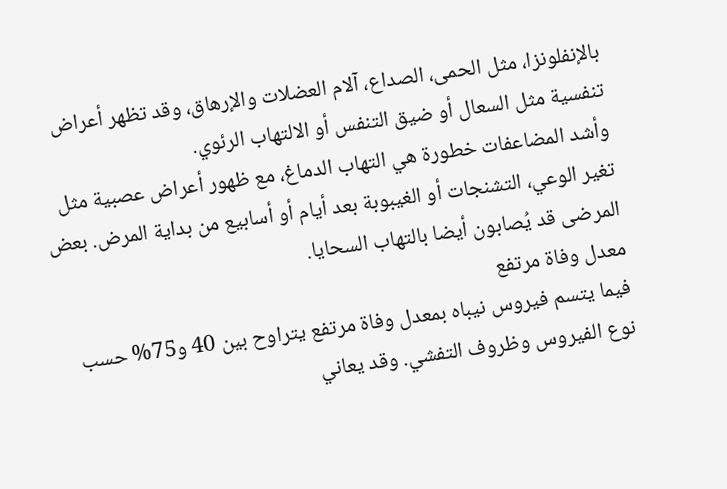بالإنفلونزا، مثل الحمى، الصداع، آلام العضلات والإرهاق، وقد تظهر أعراض تنفسية مثل السعال أو ضيق التنفس أو الالتهاب الرئوي.
وأشد المضاعفات خطورة هي التهاب الدماغ، مع ظهور أعراض عصبية مثل تغير الوعي، التشنجات أو الغيبوبة بعد أيام أو أسابيع من بداية المرض. بعض المرضى قد يُصابون أيضا بالتهاب السحايا.
معدل وفاة مرتفع
فيما يتسم فيروس نيباه بمعدل وفاة مرتفع يتراوح بين 40 و75% حسب نوع الفيروس وظروف التفشي. وقد يعاني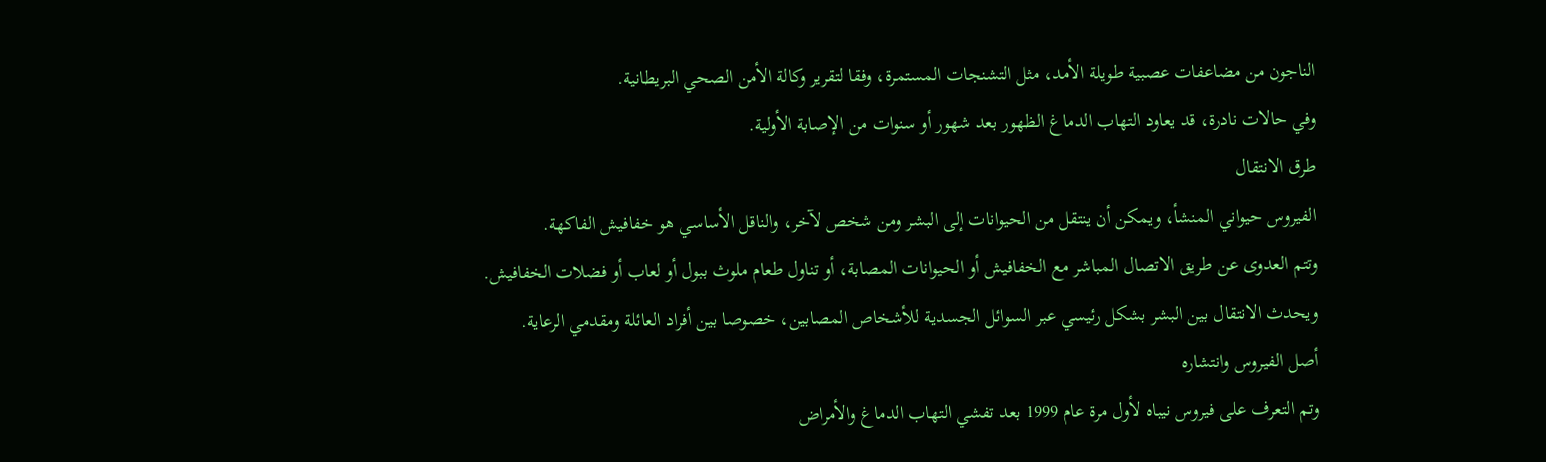الناجون من مضاعفات عصبية طويلة الأمد، مثل التشنجات المستمرة، وفقا لتقرير وكالة الأمن الصحي البريطانية.
وفي حالات نادرة، قد يعاود التهاب الدماغ الظهور بعد شهور أو سنوات من الإصابة الأولية.
طرق الانتقال
الفيروس حيواني المنشأ، ويمكن أن ينتقل من الحيوانات إلى البشر ومن شخص لآخر، والناقل الأساسي هو خفافيش الفاكهة.
وتتم العدوى عن طريق الاتصال المباشر مع الخفافيش أو الحيوانات المصابة، أو تناول طعام ملوث ببول أو لعاب أو فضلات الخفافيش.
ويحدث الانتقال بين البشر بشكل رئيسي عبر السوائل الجسدية للأشخاص المصابين، خصوصا بين أفراد العائلة ومقدمي الرعاية.
أصل الفيروس وانتشاره
وتم التعرف على فيروس نيباه لأول مرة عام 1999 بعد تفشي التهاب الدماغ والأمراض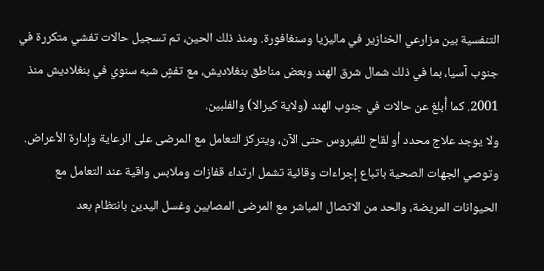التنفسية بين مزارعي الخنازير في ماليزيا وسنغافورة. ومنذ ذلك الحين، تم تسجيل حالات تفشي متكررة في جنوب آسيا، بما في ذلك شمال شرق الهند وبعض مناطق بنغلاديش، مع تفشٍ شبه سنوي في بنغلاديش منذ 2001. كما أُبلغ عن حالات في جنوب الهند (ولاية كيرالا) والفلبين.
ولا يوجد علاج محدد أو لقاح للفيروس حتى الآن، ويتركز التعامل مع المرضى على الرعاية وإدارة الأعراض.
وتوصي الجهات الصحية باتباع إجراءات وقائية تشمل ارتداء قفازات وملابس واقية عند التعامل مع الحيوانات المريضة، والحد من الاتصال المباشر مع المرضى المصابين وغسل اليدين بانتظام بعد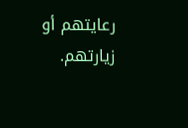رعايتهم أو زيارتهم.